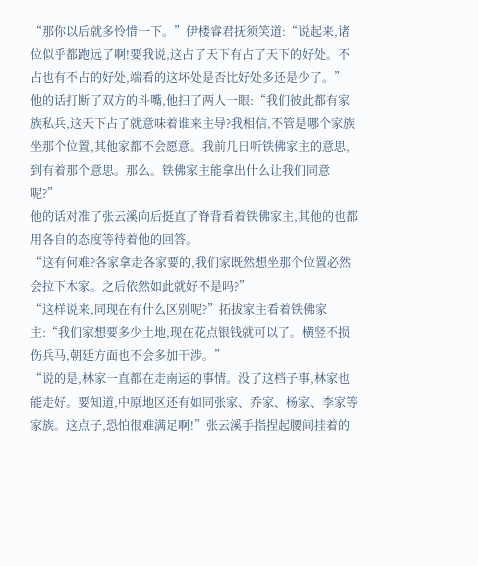“那你以后就多怜惜一下。”伊楼睿君抚须笑道:“说起来,诸位似乎都跑远了啊!要我说,这占了天下有占了天下的好处。不占也有不占的好处,端看的这坏处是否比好处多还是少了。”
他的话打断了双方的斗嘴,他扫了两人一眼:“我们彼此都有家族私兵,这天下占了就意味着谁来主导?我相信,不管是哪个家族坐那个位置,其他家都不会愿意。我前几日听铁佛家主的意思,到有着那个意思。那么。铁佛家主能拿出什么让我们同意呢?”
他的话对准了张云溪向后挺直了脊背看着铁佛家主,其他的也都用各自的态度等待着他的回答。
“这有何难?各家拿走各家要的,我们家既然想坐那个位置必然会拉下木家。之后依然如此就好不是吗?”
“这样说来,同现在有什么区别呢?”拓拔家主看着铁佛家主:“我们家想要多少土地,现在花点银钱就可以了。横竖不损伤兵马,朝廷方面也不会多加干涉。”
“说的是,林家一直都在走南运的事情。没了这档子事,林家也能走好。要知道,中原地区还有如同张家、乔家、杨家、李家等家族。这点子,恐怕很难满足啊!”张云溪手指捏起腰间挂着的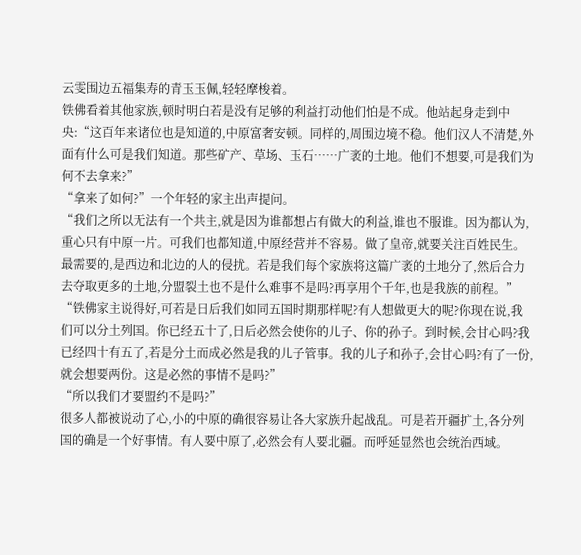云雯围边五福集寿的青玉玉佩,轻轻摩梭着。
铁佛看着其他家族,顿时明白若是没有足够的利益打动他们怕是不成。他站起身走到中央:“这百年来诸位也是知道的,中原富奢安顿。同样的,周围边境不稳。他们汉人不清楚,外面有什么可是我们知道。那些矿产、草场、玉石……广袤的土地。他们不想要,可是我们为何不去拿来?”
“拿来了如何?”一个年轻的家主出声提问。
“我们之所以无法有一个共主,就是因为谁都想占有做大的利益,谁也不服谁。因为都认为,重心只有中原一片。可我们也都知道,中原经营并不容易。做了皇帝,就要关注百姓民生。最需要的,是西边和北边的人的侵扰。若是我们每个家族将这篇广袤的土地分了,然后合力去夺取更多的土地,分盟裂土也不是什么难事不是吗?再享用个千年,也是我族的前程。”
“铁佛家主说得好,可若是日后我们如同五国时期那样呢?有人想做更大的呢?你现在说,我们可以分土列国。你已经五十了,日后必然会使你的儿子、你的孙子。到时候,会甘心吗?我已经四十有五了,若是分土而成必然是我的儿子管事。我的儿子和孙子,会甘心吗?有了一份,就会想要两份。这是必然的事情不是吗?”
“所以我们才要盟约不是吗?”
很多人都被说动了心,小的中原的确很容易让各大家族升起战乱。可是若开疆扩土,各分列国的确是一个好事情。有人要中原了,必然会有人要北疆。而呼延显然也会统治西域。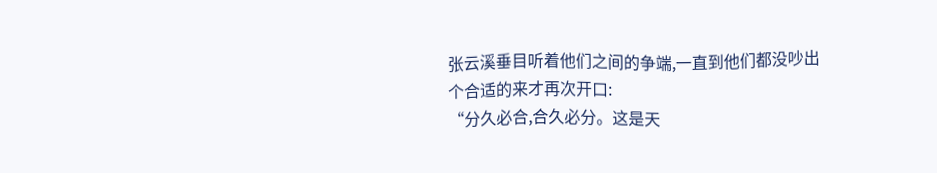张云溪垂目听着他们之间的争端,一直到他们都没吵出个合适的来才再次开口:
“分久必合,合久必分。这是天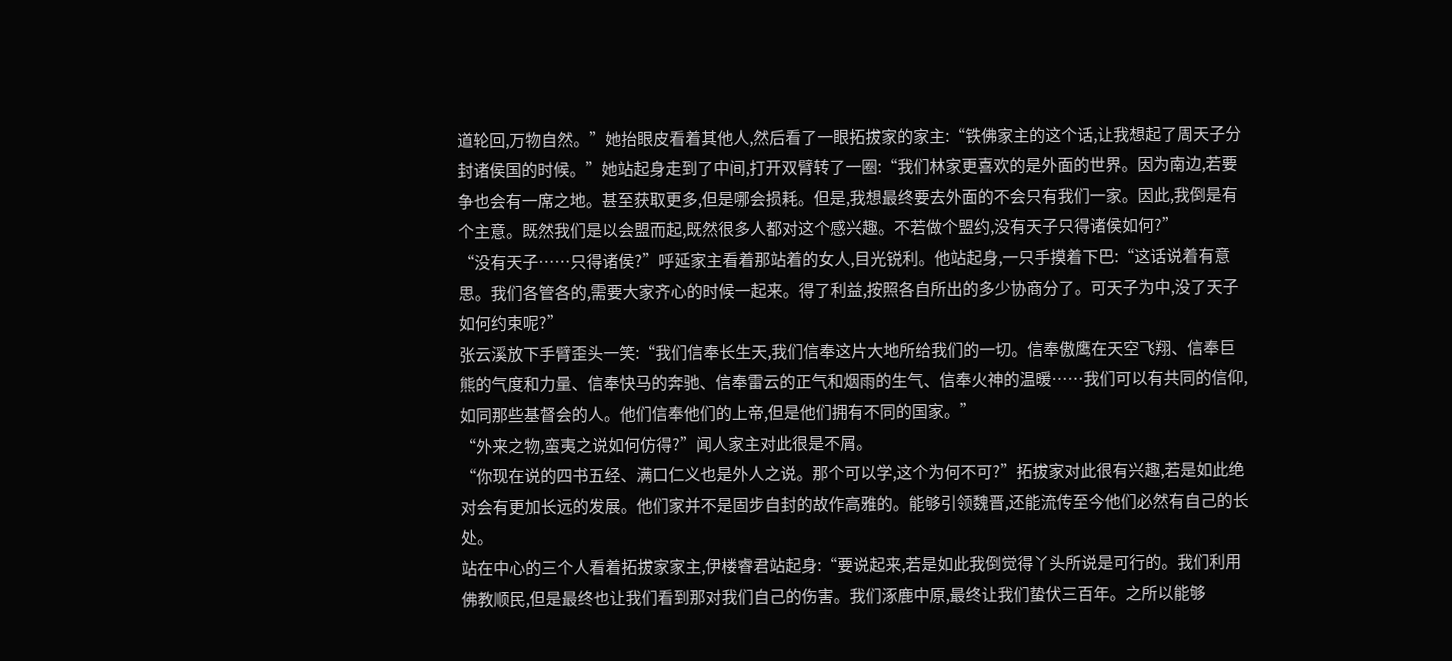道轮回,万物自然。”她抬眼皮看着其他人,然后看了一眼拓拔家的家主:“铁佛家主的这个话,让我想起了周天子分封诸侯国的时候。”她站起身走到了中间,打开双臂转了一圈:“我们林家更喜欢的是外面的世界。因为南边,若要争也会有一席之地。甚至获取更多,但是哪会损耗。但是,我想最终要去外面的不会只有我们一家。因此,我倒是有个主意。既然我们是以会盟而起,既然很多人都对这个感兴趣。不若做个盟约,没有天子只得诸侯如何?”
“没有天子……只得诸侯?”呼延家主看着那站着的女人,目光锐利。他站起身,一只手摸着下巴:“这话说着有意思。我们各管各的,需要大家齐心的时候一起来。得了利益,按照各自所出的多少协商分了。可天子为中,没了天子如何约束呢?”
张云溪放下手臂歪头一笑:“我们信奉长生天,我们信奉这片大地所给我们的一切。信奉傲鹰在天空飞翔、信奉巨熊的气度和力量、信奉快马的奔驰、信奉雷云的正气和烟雨的生气、信奉火神的温暖……我们可以有共同的信仰,如同那些基督会的人。他们信奉他们的上帝,但是他们拥有不同的国家。”
“外来之物,蛮夷之说如何仿得?”闻人家主对此很是不屑。
“你现在说的四书五经、满口仁义也是外人之说。那个可以学,这个为何不可?”拓拔家对此很有兴趣,若是如此绝对会有更加长远的发展。他们家并不是固步自封的故作高雅的。能够引领魏晋,还能流传至今他们必然有自己的长处。
站在中心的三个人看着拓拔家家主,伊楼睿君站起身:“要说起来,若是如此我倒觉得丫头所说是可行的。我们利用佛教顺民,但是最终也让我们看到那对我们自己的伤害。我们涿鹿中原,最终让我们蛰伏三百年。之所以能够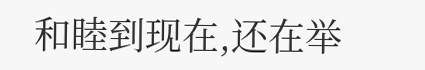和睦到现在,还在举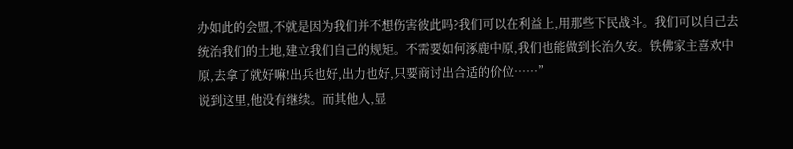办如此的会盟,不就是因为我们并不想伤害彼此吗?我们可以在利益上,用那些下民战斗。我们可以自己去统治我们的土地,建立我们自己的规矩。不需要如何涿鹿中原,我们也能做到长治久安。铁佛家主喜欢中原,去拿了就好嘛!出兵也好,出力也好,只要商讨出合适的价位……”
说到这里,他没有继续。而其他人,显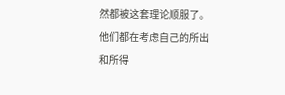然都被这套理论顺服了。他们都在考虑自己的所出和所得